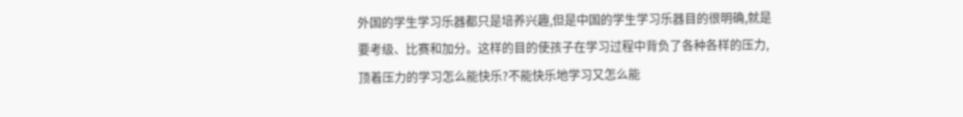外国的学生学习乐器都只是培养兴趣,但是中国的学生学习乐器目的很明确,就是要考级、比赛和加分。这样的目的使孩子在学习过程中背负了各种各样的压力,顶着压力的学习怎么能快乐?不能快乐地学习又怎么能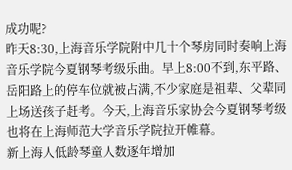成功呢?
昨天8:30,上海音乐学院附中几十个琴房同时奏响上海音乐学院今夏钢琴考级乐曲。早上8:00不到,东平路、岳阳路上的停车位就被占满,不少家庭是祖辈、父辈同上场送孩子赶考。今天,上海音乐家协会今夏钢琴考级也将在上海师范大学音乐学院拉开帷幕。
新上海人低龄琴童人数逐年增加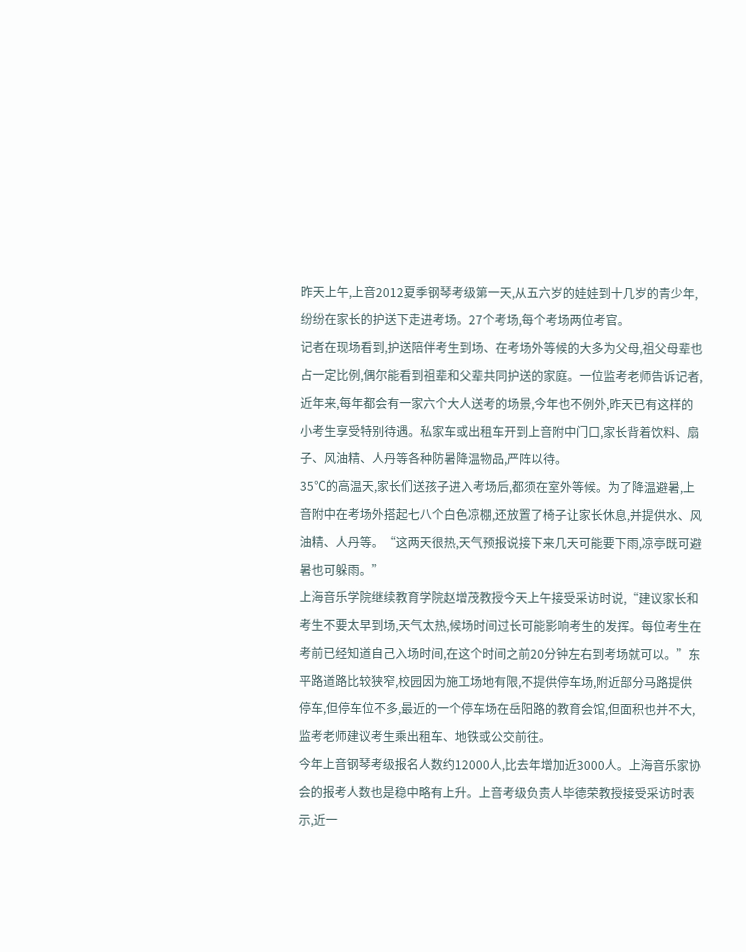昨天上午,上音2012夏季钢琴考级第一天,从五六岁的娃娃到十几岁的青少年,纷纷在家长的护送下走进考场。27个考场,每个考场两位考官。
记者在现场看到,护送陪伴考生到场、在考场外等候的大多为父母,祖父母辈也占一定比例,偶尔能看到祖辈和父辈共同护送的家庭。一位监考老师告诉记者,近年来,每年都会有一家六个大人送考的场景,今年也不例外,昨天已有这样的小考生享受特别待遇。私家车或出租车开到上音附中门口,家长背着饮料、扇子、风油精、人丹等各种防暑降温物品,严阵以待。
35℃的高温天,家长们送孩子进入考场后,都须在室外等候。为了降温避暑,上音附中在考场外搭起七八个白色凉棚,还放置了椅子让家长休息,并提供水、风油精、人丹等。“这两天很热,天气预报说接下来几天可能要下雨,凉亭既可避暑也可躲雨。”
上海音乐学院继续教育学院赵增茂教授今天上午接受采访时说,“建议家长和考生不要太早到场,天气太热,候场时间过长可能影响考生的发挥。每位考生在考前已经知道自己入场时间,在这个时间之前20分钟左右到考场就可以。”东平路道路比较狭窄,校园因为施工场地有限,不提供停车场,附近部分马路提供停车,但停车位不多,最近的一个停车场在岳阳路的教育会馆,但面积也并不大,监考老师建议考生乘出租车、地铁或公交前往。
今年上音钢琴考级报名人数约12000人,比去年增加近3000人。上海音乐家协会的报考人数也是稳中略有上升。上音考级负责人毕德荣教授接受采访时表示,近一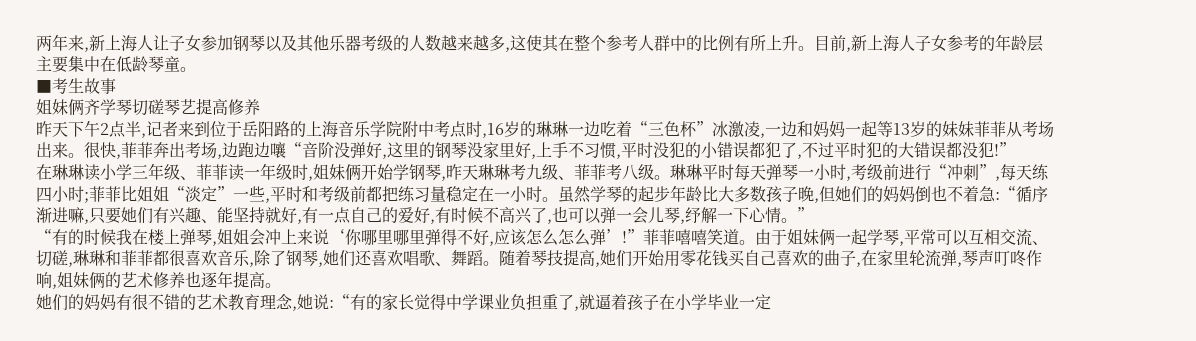两年来,新上海人让子女参加钢琴以及其他乐器考级的人数越来越多,这使其在整个参考人群中的比例有所上升。目前,新上海人子女参考的年龄层主要集中在低龄琴童。
■考生故事
姐妹俩齐学琴切磋琴艺提高修养
昨天下午2点半,记者来到位于岳阳路的上海音乐学院附中考点时,16岁的琳琳一边吃着“三色杯”冰激凌,一边和妈妈一起等13岁的妹妹菲菲从考场出来。很快,菲菲奔出考场,边跑边嚷“音阶没弹好,这里的钢琴没家里好,上手不习惯,平时没犯的小错误都犯了,不过平时犯的大错误都没犯!”
在琳琳读小学三年级、菲菲读一年级时,姐妹俩开始学钢琴,昨天琳琳考九级、菲菲考八级。琳琳平时每天弹琴一小时,考级前进行“冲刺”,每天练四小时;菲菲比姐姐“淡定”一些,平时和考级前都把练习量稳定在一小时。虽然学琴的起步年龄比大多数孩子晚,但她们的妈妈倒也不着急:“循序渐进嘛,只要她们有兴趣、能坚持就好,有一点自己的爱好,有时候不高兴了,也可以弹一会儿琴,纾解一下心情。”
“有的时候我在楼上弹琴,姐姐会冲上来说‘你哪里哪里弹得不好,应该怎么怎么弹’!”菲菲嘻嘻笑道。由于姐妹俩一起学琴,平常可以互相交流、切磋,琳琳和菲菲都很喜欢音乐,除了钢琴,她们还喜欢唱歌、舞蹈。随着琴技提高,她们开始用零花钱买自己喜欢的曲子,在家里轮流弹,琴声叮咚作响,姐妹俩的艺术修养也逐年提高。
她们的妈妈有很不错的艺术教育理念,她说:“有的家长觉得中学课业负担重了,就逼着孩子在小学毕业一定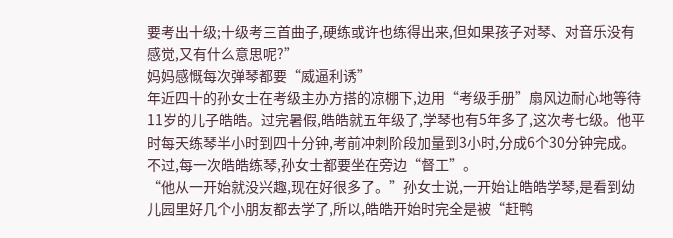要考出十级;十级考三首曲子,硬练或许也练得出来,但如果孩子对琴、对音乐没有感觉,又有什么意思呢?”
妈妈感慨每次弹琴都要“威逼利诱”
年近四十的孙女士在考级主办方搭的凉棚下,边用“考级手册”扇风边耐心地等待11岁的儿子皓皓。过完暑假,皓皓就五年级了,学琴也有5年多了,这次考七级。他平时每天练琴半小时到四十分钟,考前冲刺阶段加量到3小时,分成6个30分钟完成。不过,每一次皓皓练琴,孙女士都要坐在旁边“督工”。
“他从一开始就没兴趣,现在好很多了。”孙女士说,一开始让皓皓学琴,是看到幼儿园里好几个小朋友都去学了,所以,皓皓开始时完全是被“赶鸭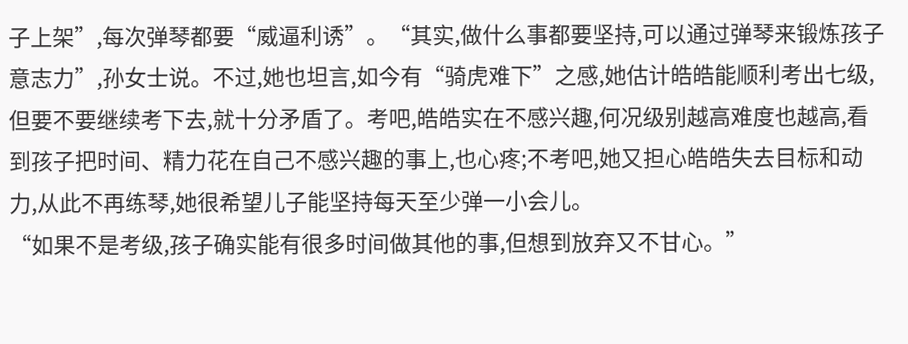子上架”,每次弹琴都要“威逼利诱”。“其实,做什么事都要坚持,可以通过弹琴来锻炼孩子意志力”,孙女士说。不过,她也坦言,如今有“骑虎难下”之感,她估计皓皓能顺利考出七级,但要不要继续考下去,就十分矛盾了。考吧,皓皓实在不感兴趣,何况级别越高难度也越高,看到孩子把时间、精力花在自己不感兴趣的事上,也心疼;不考吧,她又担心皓皓失去目标和动力,从此不再练琴,她很希望儿子能坚持每天至少弹一小会儿。
“如果不是考级,孩子确实能有很多时间做其他的事,但想到放弃又不甘心。”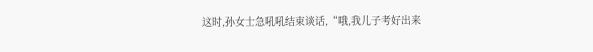这时,孙女士急吼吼结束谈话,“哦,我儿子考好出来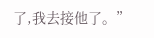了,我去接他了。”